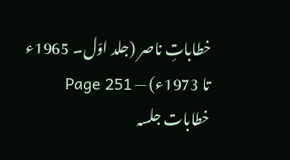خطاباتِ ناصر (جلد اوّل۔ 1965ء تا 1973ء) — Page 251
خطابات جلسہ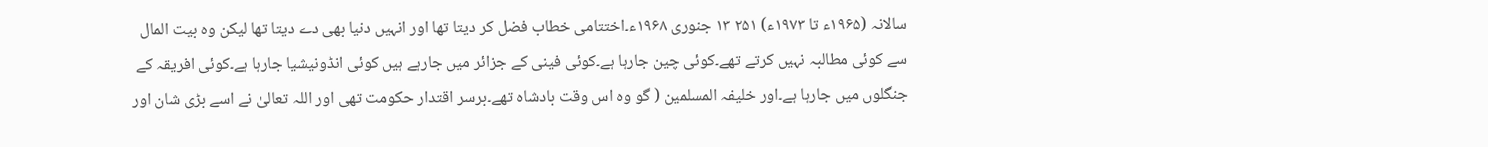سالانہ (۱۹۶۵ء تا ۱۹۷۳ء) ۲۵۱ ۱۳ جنوری ۱۹۶۸ء۔اختتامی خطاب فضل کر دیتا تھا اور انہیں دنیا بھی دے دیتا تھا لیکن وہ بیت المال سے کوئی مطالبہ نہیں کرتے تھے۔کوئی چین جارہا ہے۔کوئی فینی کے جزائر میں جارہے ہیں کوئی انڈونیشیا جارہا ہے۔کوئی افریقہ کے جنگلوں میں جارہا ہے۔اور خلیفہ المسلمین ( گو وہ اس وقت بادشاہ تھے۔برسر اقتدار حکومت تھی اور اللہ تعالیٰ نے اسے بڑی شان اور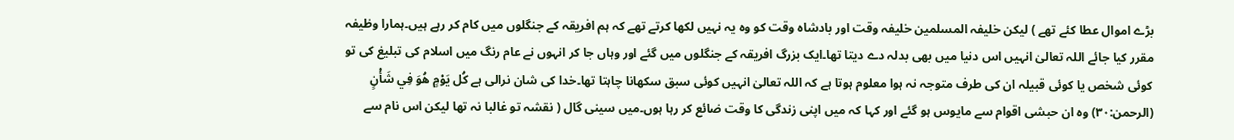بڑے اموال عطا کئے تھے ) لیکن خلیفہ المسلمین خلیفہ وقت اور بادشاہ وقت کو وہ یہ نہیں لکھا کرتے تھے کہ ہم افریقہ کے جنگلوں میں کام کر رہے ہیں۔ہمارا وظیفہ مقرر کیا جائے اللہ تعالیٰ انہیں اس دنیا میں بھی بدلہ دے دیتا تھا۔ایک بزرگ افریقہ کے جنگلوں میں گئے اور وہاں جا کر انہوں نے عام رنگ میں اسلام کی تبلیغ کی تو کوئی شخص یا کوئی قبیلہ ان کی طرف متوجہ نہ ہوا معلوم ہوتا ہے کہ اللہ تعالیٰ انہیں کوئی سبق سکھانا چاہتا تھا۔خدا کی شان نرالی ہے كُل يَوْمٍ هُوَ فِي شَأْنٍ (الرحمن:۳۰) وه ان حبشی اقوام سے مایوس ہو گئے اور کہا کہ میں اپنی زندگی کا وقت ضائع کر رہا ہوں۔میں سینی گال ( نقشہ تو غالبا نہ تھا لیکن اس نام سے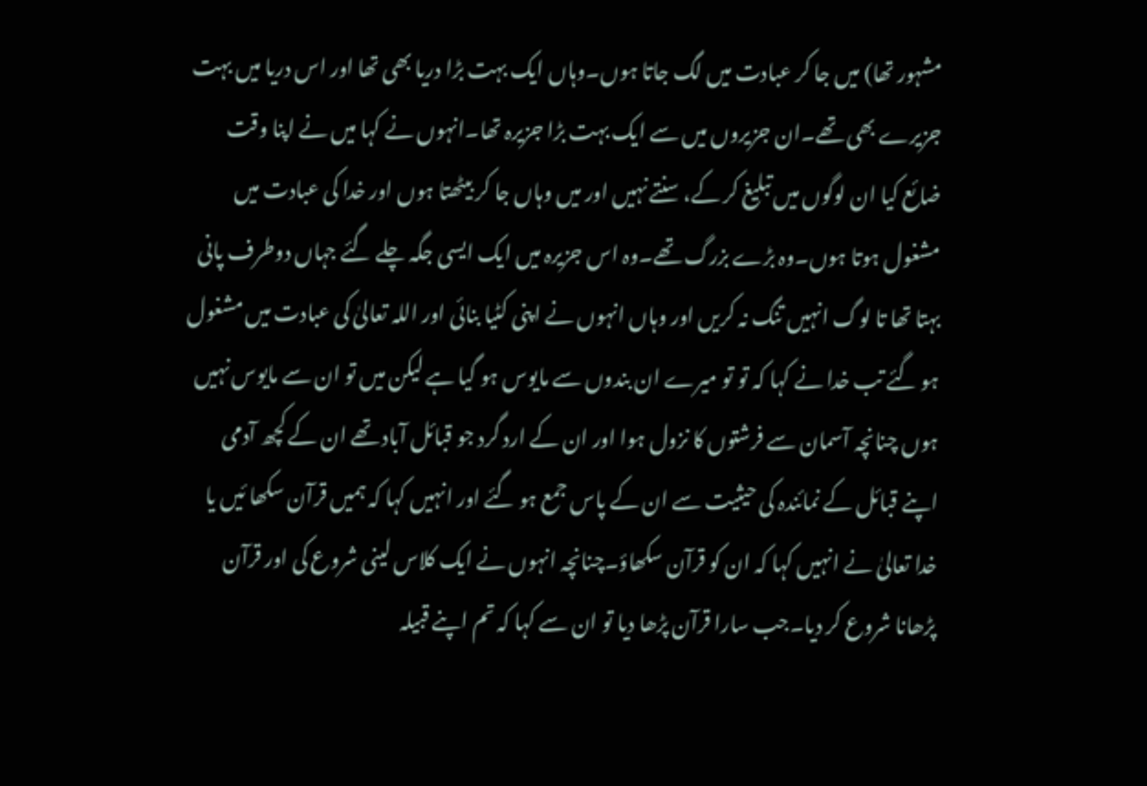مشہور تھا) میں جا کر عبادت میں لگ جاتا ہوں۔وہاں ایک بہت بڑا دریا بھی تھا اور اس دریا میں بہت جزیرے بھی تھے۔ان جزیروں میں سے ایک بہت بڑا جزیرہ تھا۔انہوں نے کہا میں نے اپنا وقت ضائع کیا ان لوگوں میں تبلیغ کر کے، سنتے نہیں اور میں وہاں جا کر بیٹھتا ہوں اور خدا کی عبادت میں مشغول ہوتا ہوں۔وہ بڑے بزرگ تھے۔وہ اس جزیرہ میں ایک ایسی جگہ چلے گئے جہاں دوطرف پانی بہتا تھا تا لوگ انہیں تنگ نہ کریں اور وہاں انہوں نے اپنی کٹیا بنائی اور اللہ تعالیٰ کی عبادت میں مشغول ہو گئے تب خدا نے کہا کہ تو تو میرے ان بندوں سے مایوس ہو گیا ہے لیکن میں تو ان سے مایوس نہیں ہوں چنانچہ آسمان سے فرشتوں کا نزول ہوا اور ان کے ارد گرد جو قبائل آباد تھے ان کے کچھ آدمی اپنے قبائل کے نمائندہ کی حیثیت سے ان کے پاس جمع ہو گئے اور انہیں کہا کہ ہمیں قرآن سکھا ئیں یا خدا تعالیٰ نے انہیں کہا کہ ان کو قرآن سکھاؤ۔چنانچہ انہوں نے ایک کلاس لینی شروع کی اور قرآن پڑھانا شروع کر دیا۔جب سارا قرآن پڑھا دیا تو ان سے کہا کہ تم اپنے قبیلہ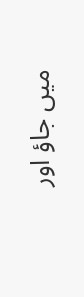میں جاؤ اور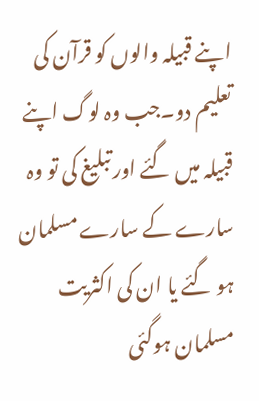اپنے قبیلہ والوں کو قرآن کی تعلیم دو۔جب وہ لوگ اپنے قبیلہ میں گئے اور تبلیغ کی تو وہ سارے کے سارے مسلمان ہو گئے یا ان کی اکثریت مسلمان ہوگئی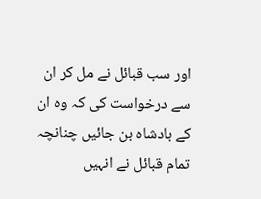اور سب قبائل نے مل کر ان سے درخواست کی کہ وہ ان کے بادشاہ بن جائیں چنانچہ تمام قبائل نے انہیں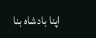اپنا بادشاہ بنا